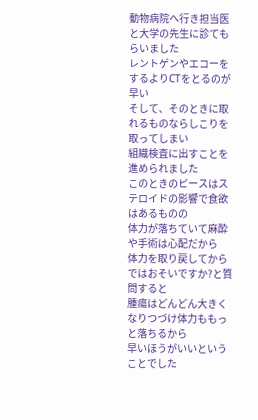動物病院へ行き担当医と大学の先生に診てもらいました
レントゲンやエコーをするよりCTをとるのが早い
そして、そのときに取れるものならしこりを取ってしまい
組織検査に出すことを進められました
このときのピースはステロイドの影響で食欲はあるものの
体力が落ちていて麻酔や手術は心配だから
体力を取り戻してからではおそいですか?と質問すると
腫瘍はどんどん大きくなりつづけ体力ももっと落ちるから
早いほうがいいということでした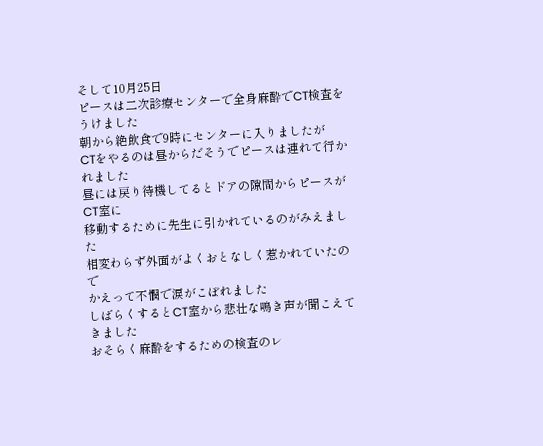そして10月25日
ピースは二次診療センターで全身麻酔でCT検査をうけました
朝から絶飲食で9時にセンターに入りましたが
CTをやるのは昼からだそうでピースは連れて行かれました
昼には戻り待機してるとドアの隙間からピースがCT室に
移動するために先生に引かれているのがみえました
相変わらず外面がよくおとなしく惹かれていたので
かえって不憫で涙がこぼれました
しばらくするとCT室から悲壮な鳴き声が聞こえてきました
おそらく麻酔をするための検査のレ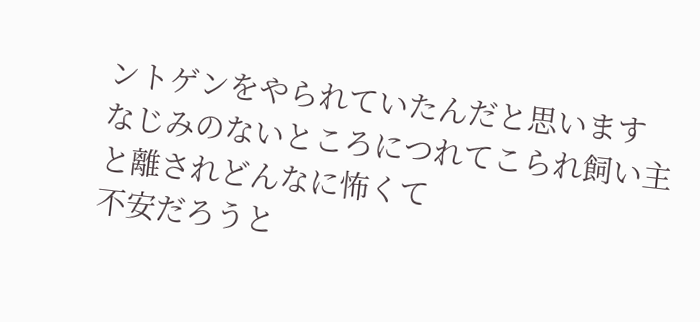ントゲンをやられていたんだと思います
なじみのないところにつれてこられ飼い主と離されどんなに怖くて
不安だろうと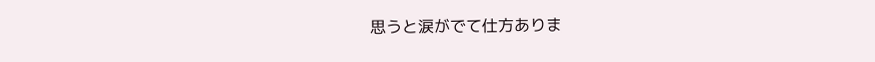思うと涙がでて仕方ありま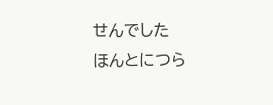せんでした
ほんとにつら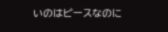いのはピースなのに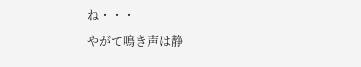ね・・・
やがて鳴き声は静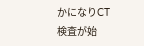かになりCT検査が始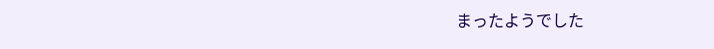まったようでした